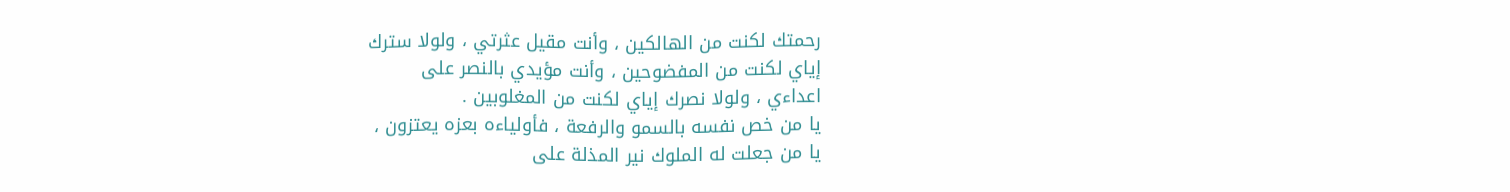رحمتك لكنت من الهالكين ، وأنت مقيل عثرتي ، ولولا سترك
إياي لكنت من المفضوحين ، وأنت مؤيدي بالنصر على
اعداءي ، ولولا نصرك إياي لكنت من المغلوبين .
يا من خص نفسه بالسمو والرفعة ، فأولياءه بعزه يعتزون ،
يا من جعلت له الملوك نير المذلة على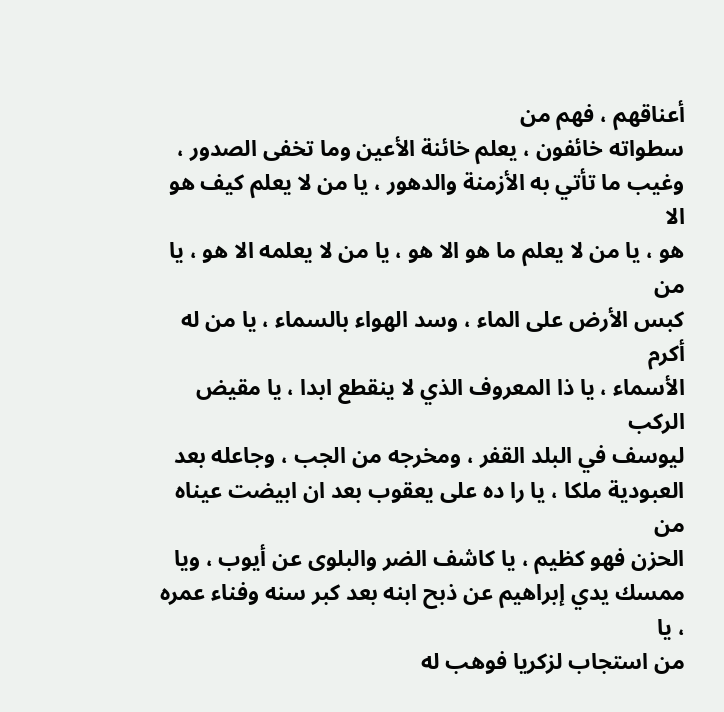أعناقهم ، فهم من
سطواته خائفون ، يعلم خائنة الأعين وما تخفى الصدور ،
وغيب ما تأتي به الأزمنة والدهور ، يا من لا يعلم كيف هو الا
هو ، يا من لا يعلم ما هو الا هو ، يا من لا يعلمه الا هو ، يا من
كبس الأرض على الماء ، وسد الهواء بالسماء ، يا من له أكرم
الأسماء ، يا ذا المعروف الذي لا ينقطع ابدا ، يا مقيض الركب
ليوسف في البلد القفر ، ومخرجه من الجب ، وجاعله بعد
العبودية ملكا ، يا را ده على يعقوب بعد ان ابيضت عيناه من
الحزن فهو كظيم ، يا كاشف الضر والبلوى عن أيوب ، ويا
ممسك يدي إبراهيم عن ذبح ابنه بعد كبر سنه وفناء عمره ، يا
من استجاب لزكريا فوهب له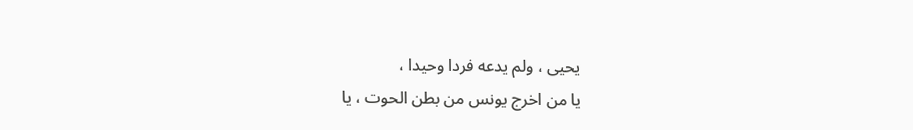يحيى ، ولم يدعه فردا وحيدا ،
يا من اخرج يونس من بطن الحوت ، يا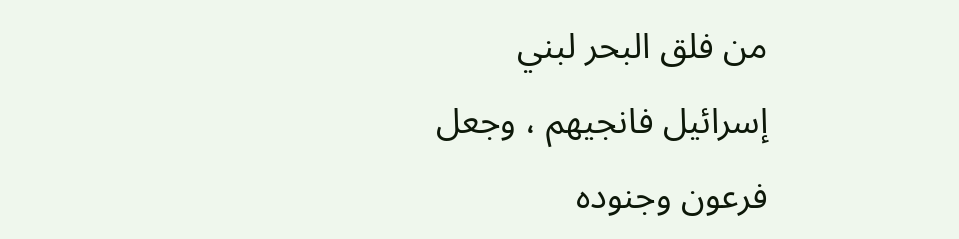من فلق البحر لبني
إسرائيل فانجيهم ، وجعل فرعون وجنوده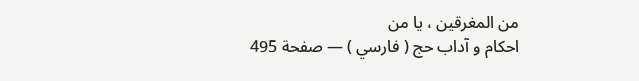من المغرقين ، يا من
احكام و آداب حج ( فارسي ) — صفحة 495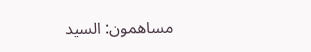مساهمون: السيد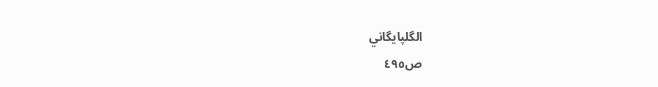الگلپايگاني
ص٤٩٥